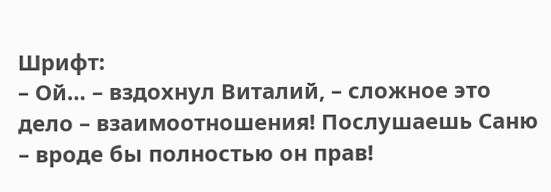Шрифт:
– Ой… – вздохнул Виталий, – сложное это дело – взаимоотношения! Послушаешь Саню – вроде бы полностью он прав!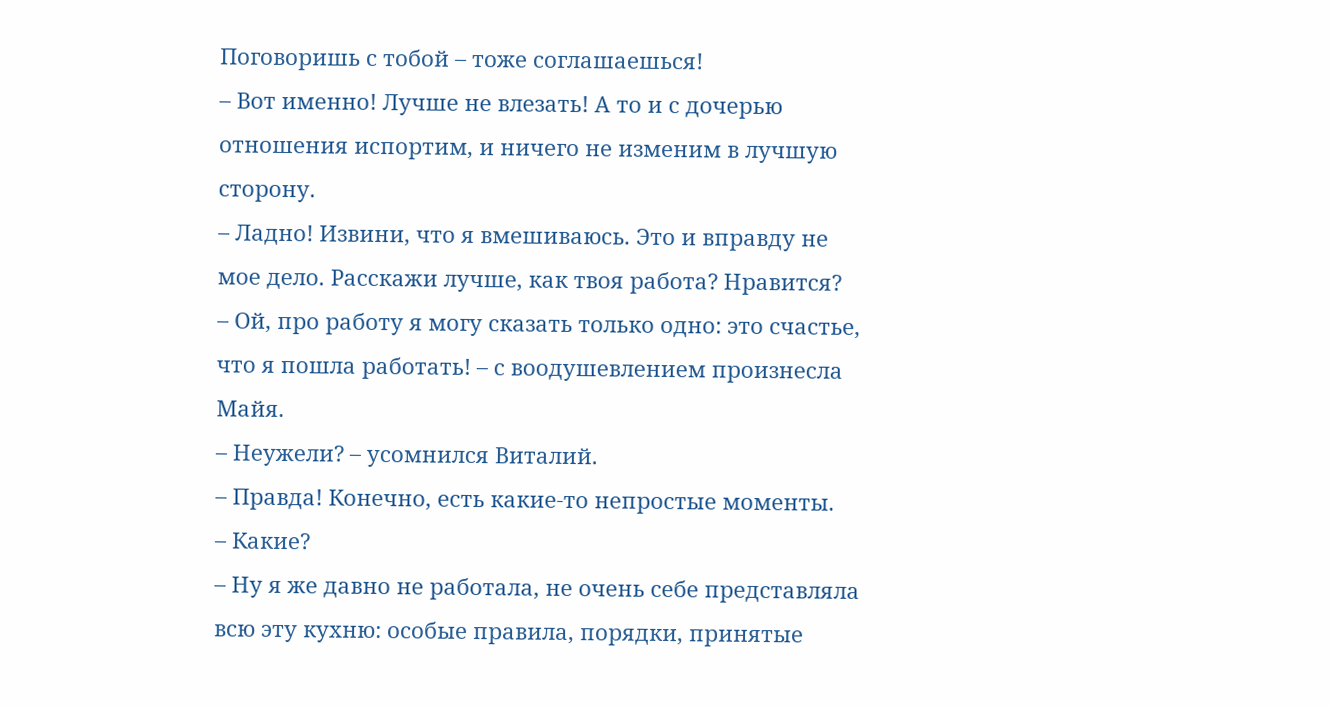Поговоришь с тобой – тоже соглашаешься!
– Вот именно! Лучше не влезать! А то и с дочерью отношения испортим, и ничего не изменим в лучшую сторону.
– Ладно! Извини, что я вмешиваюсь. Это и вправду не мое дело. Расскажи лучше, как твоя работа? Нравится?
– Ой, про работу я могу сказать только одно: это счастье, что я пошла работать! – с воодушевлением произнесла Майя.
– Неужели? – усомнился Виталий.
– Правда! Конечно, есть какие-то непростые моменты.
– Какие?
– Ну я же давно не работала, не очень себе представляла всю эту кухню: особые правила, порядки, принятые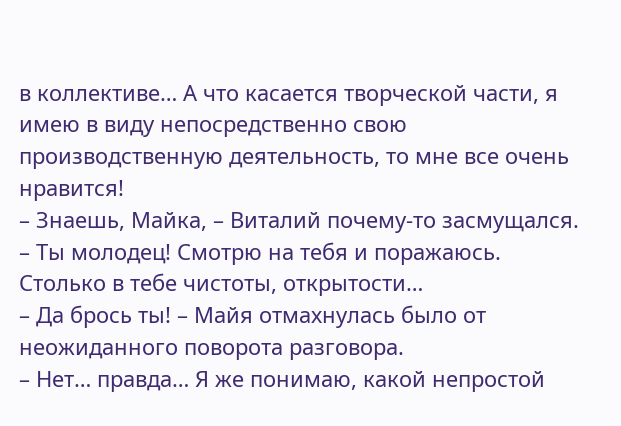в коллективе… А что касается творческой части, я имею в виду непосредственно свою производственную деятельность, то мне все очень нравится!
– Знаешь, Майка, – Виталий почему-то засмущался. – Ты молодец! Смотрю на тебя и поражаюсь. Столько в тебе чистоты, открытости…
– Да брось ты! – Майя отмахнулась было от неожиданного поворота разговора.
– Нет… правда… Я же понимаю, какой непростой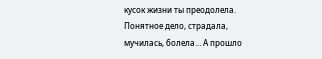кусок жизни ты преодолела. Понятное дело, страдала, мучилась, болела… А прошло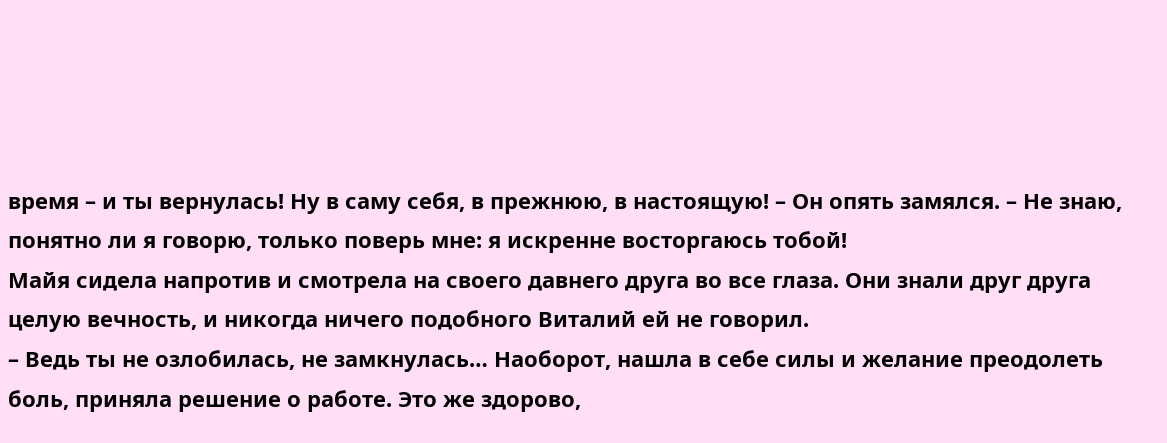время – и ты вернулась! Ну в саму себя, в прежнюю, в настоящую! – Он опять замялся. – Не знаю, понятно ли я говорю, только поверь мне: я искренне восторгаюсь тобой!
Майя сидела напротив и смотрела на своего давнего друга во все глаза. Они знали друг друга целую вечность, и никогда ничего подобного Виталий ей не говорил.
– Ведь ты не озлобилась, не замкнулась… Наоборот, нашла в себе силы и желание преодолеть боль, приняла решение о работе. Это же здорово,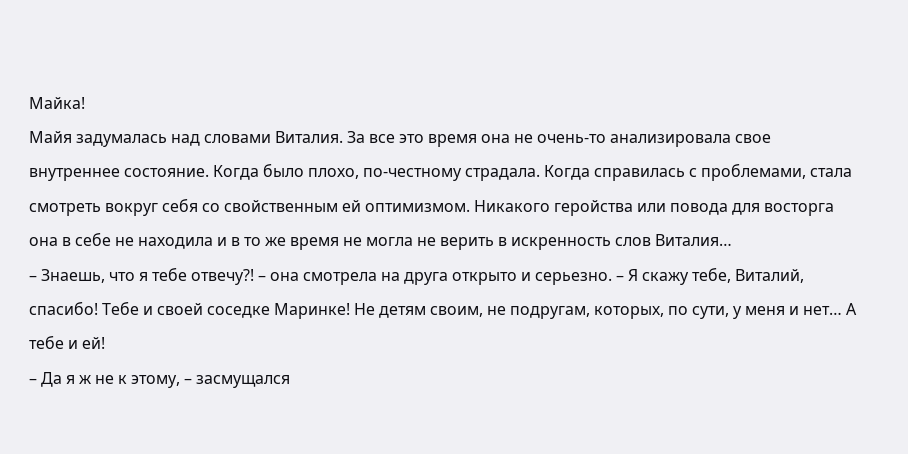Майка!
Майя задумалась над словами Виталия. За все это время она не очень-то анализировала свое внутреннее состояние. Когда было плохо, по-честному страдала. Когда справилась с проблемами, стала смотреть вокруг себя со свойственным ей оптимизмом. Никакого геройства или повода для восторга она в себе не находила и в то же время не могла не верить в искренность слов Виталия…
– Знаешь, что я тебе отвечу?! – она смотрела на друга открыто и серьезно. – Я скажу тебе, Виталий, спасибо! Тебе и своей соседке Маринке! Не детям своим, не подругам, которых, по сути, у меня и нет… А тебе и ей!
– Да я ж не к этому, – засмущался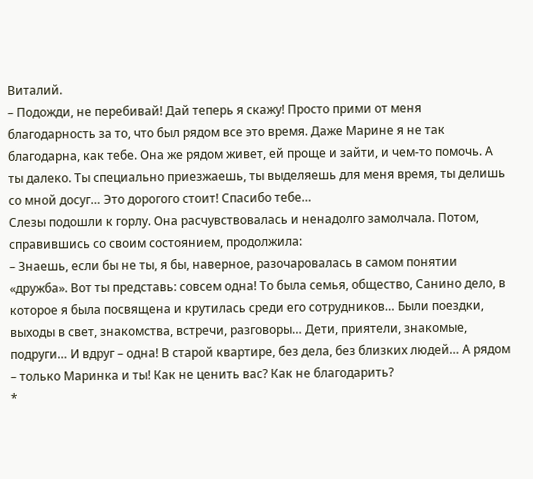Виталий.
– Подожди, не перебивай! Дай теперь я скажу! Просто прими от меня благодарность за то, что был рядом все это время. Даже Марине я не так благодарна, как тебе. Она же рядом живет, ей проще и зайти, и чем-то помочь. А ты далеко. Ты специально приезжаешь, ты выделяешь для меня время, ты делишь со мной досуг… Это дорогого стоит! Спасибо тебе…
Слезы подошли к горлу. Она расчувствовалась и ненадолго замолчала. Потом, справившись со своим состоянием, продолжила:
– Знаешь, если бы не ты, я бы, наверное, разочаровалась в самом понятии «дружба». Вот ты представь: совсем одна! То была семья, общество, Санино дело, в которое я была посвящена и крутилась среди его сотрудников… Были поездки, выходы в свет, знакомства, встречи, разговоры… Дети, приятели, знакомые, подруги… И вдруг – одна! В старой квартире, без дела, без близких людей… А рядом – только Маринка и ты! Как не ценить вас? Как не благодарить?
*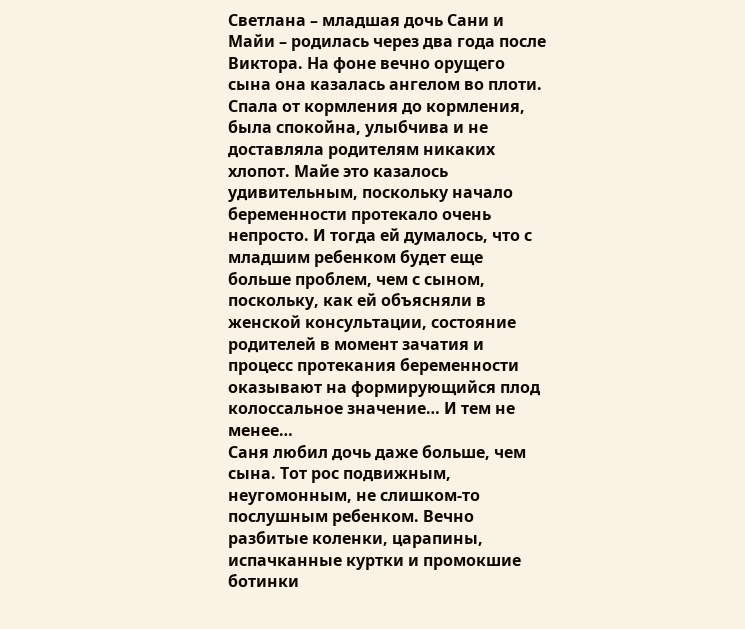Светлана – младшая дочь Сани и Майи – родилась через два года после Виктора. На фоне вечно орущего сына она казалась ангелом во плоти. Спала от кормления до кормления, была спокойна, улыбчива и не доставляла родителям никаких хлопот. Майе это казалось удивительным, поскольку начало беременности протекало очень непросто. И тогда ей думалось, что с младшим ребенком будет еще больше проблем, чем с сыном, поскольку, как ей объясняли в женской консультации, состояние родителей в момент зачатия и процесс протекания беременности оказывают на формирующийся плод колоссальное значение… И тем не менее…
Саня любил дочь даже больше, чем сына. Тот рос подвижным, неугомонным, не слишком-то послушным ребенком. Вечно разбитые коленки, царапины, испачканные куртки и промокшие ботинки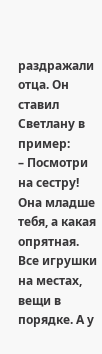раздражали отца. Он ставил Светлану в пример:
– Посмотри на сестру! Она младше тебя, а какая опрятная. Все игрушки на местах, вещи в порядке. А у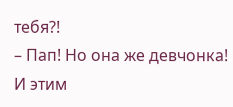тебя?!
– Пап! Но она же девчонка!
И этим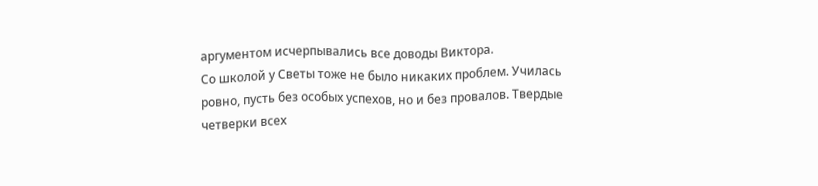аргументом исчерпывались все доводы Виктора.
Со школой у Светы тоже не было никаких проблем. Училась ровно, пусть без особых успехов, но и без провалов. Твердые четверки всех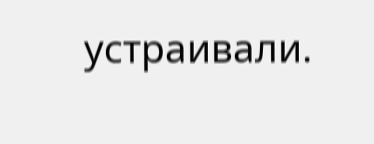устраивали.